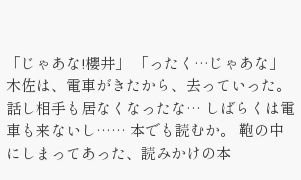「じゃあな!櫻井」 「ったく…じゃあな」 木佐は、電車がきたから、去っていった。 話し相手も居なくなったな… しばらくは電車も来ないし…… 本でも読むか。 鞄の中にしまってあった、読みかけの本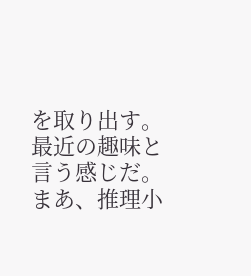を取り出す。 最近の趣味と言う感じだ。 まあ、推理小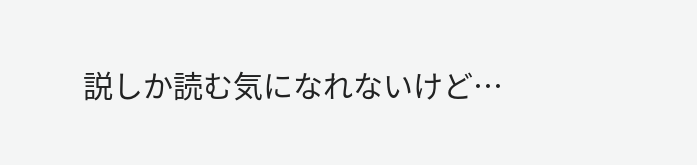説しか読む気になれないけど…